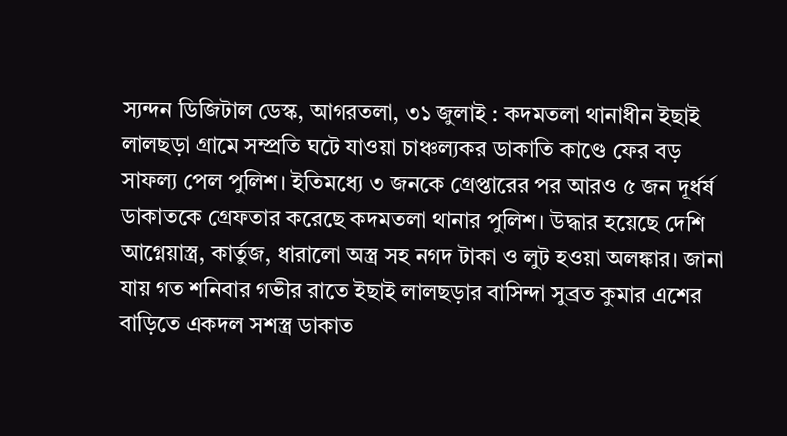স্যন্দন ডিজিটাল ডেস্ক, আগরতলা, ৩১ জুলাই : কদমতলা থানাধীন ইছাই লালছড়া গ্রামে সম্প্রতি ঘটে যাওয়া চাঞ্চল্যকর ডাকাতি কাণ্ডে ফের বড় সাফল্য পেল পুলিশ। ইতিমধ্যে ৩ জনকে গ্রেপ্তারের পর আরও ৫ জন দূর্ধর্ষ ডাকাতকে গ্রেফতার করেছে কদমতলা থানার পুলিশ। উদ্ধার হয়েছে দেশি আগ্নেয়াস্ত্র, কার্তুজ, ধারালো অস্ত্র সহ নগদ টাকা ও লুট হওয়া অলঙ্কার। জানা যায় গত শনিবার গভীর রাতে ইছাই লালছড়ার বাসিন্দা সুব্রত কুমার এশের বাড়িতে একদল সশস্ত্র ডাকাত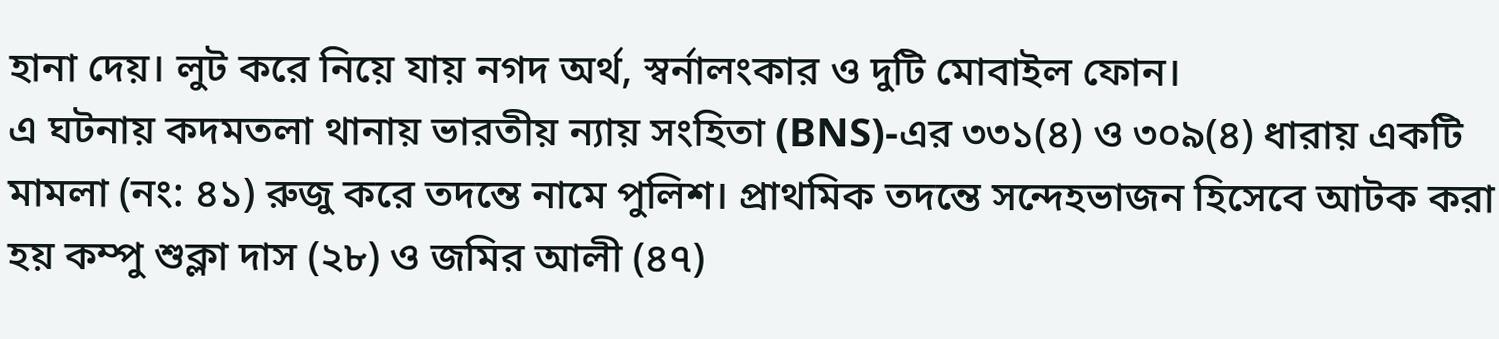হানা দেয়। লুট করে নিয়ে যায় নগদ অর্থ, স্বর্নালংকার ও দুটি মোবাইল ফোন।
এ ঘটনায় কদমতলা থানায় ভারতীয় ন্যায় সংহিতা (BNS)-এর ৩৩১(৪) ও ৩০৯(৪) ধারায় একটি মামলা (নং: ৪১) রুজু করে তদন্তে নামে পুলিশ। প্রাথমিক তদন্তে সন্দেহভাজন হিসেবে আটক করা হয় কম্পু শুক্লা দাস (২৮) ও জমির আলী (৪৭)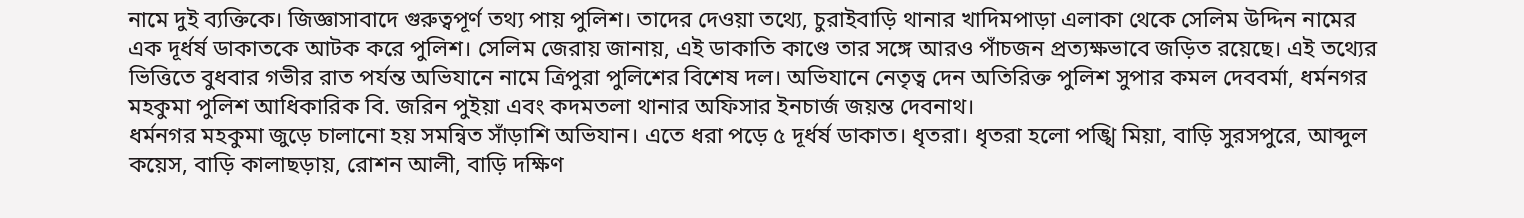নামে দুই ব্যক্তিকে। জিজ্ঞাসাবাদে গুরুত্বপূর্ণ তথ্য পায় পুলিশ। তাদের দেওয়া তথ্যে, চুরাইবাড়ি থানার খাদিমপাড়া এলাকা থেকে সেলিম উদ্দিন নামের এক দূর্ধর্ষ ডাকাতকে আটক করে পুলিশ। সেলিম জেরায় জানায়, এই ডাকাতি কাণ্ডে তার সঙ্গে আরও পাঁচজন প্রত্যক্ষভাবে জড়িত রয়েছে। এই তথ্যের ভিত্তিতে বুধবার গভীর রাত পর্যন্ত অভিযানে নামে ত্রিপুরা পুলিশের বিশেষ দল। অভিযানে নেতৃত্ব দেন অতিরিক্ত পুলিশ সুপার কমল দেববর্মা, ধর্মনগর মহকুমা পুলিশ আধিকারিক বি. জরিন পুইয়া এবং কদমতলা থানার অফিসার ইনচার্জ জয়ন্ত দেবনাথ।
ধর্মনগর মহকুমা জুড়ে চালানো হয় সমন্বিত সাঁড়াশি অভিযান। এতে ধরা পড়ে ৫ দূর্ধর্ষ ডাকাত। ধৃতরা। ধৃতরা হলো পঙ্খি মিয়া, বাড়ি সুরসপুরে, আব্দুল কয়েস, বাড়ি কালাছড়ায়, রোশন আলী, বাড়ি দক্ষিণ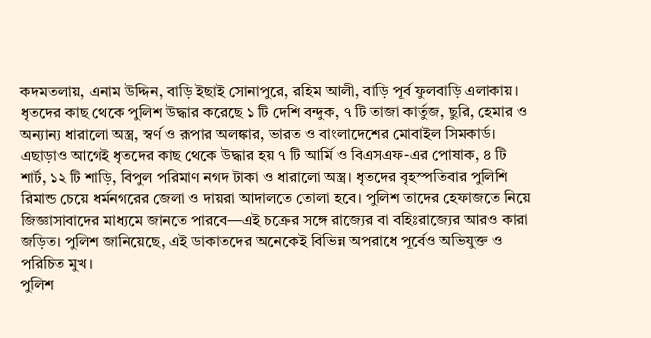কদমতলায়, এনাম উদ্দিন, বাড়ি ইছাই সোনাপুরে, রহিম আলী, বাড়ি পূর্ব ফুলবাড়ি এলাকায়। ধৃতদের কাছ থেকে পুলিশ উদ্ধার করেছে ১ টি দেশি বন্দুক, ৭ টি তাজা কার্তুজ, ছুরি, হেমার ও অন্যান্য ধারালো অস্ত্র, স্বর্ণ ও রূপার অলঙ্কার, ভারত ও বাংলাদেশের মোবাইল সিমকার্ড। এছাড়াও আগেই ধৃতদের কাছ থেকে উদ্ধার হয় ৭ টি আর্মি ও বিএসএফ-এর পোষাক, ৪ টি শার্ট, ১২ টি শাড়ি, বিপুল পরিমাণ নগদ টাকা ও ধারালো অস্ত্র। ধৃতদের বৃহস্পতিবার পুলিশি রিমান্ড চেয়ে ধর্মনগরের জেলা ও দায়রা আদালতে তোলা হবে। পুলিশ তাদের হেফাজতে নিয়ে জিজ্ঞাসাবাদের মাধ্যমে জানতে পারবে—এই চক্রের সঙ্গে রাজ্যের বা বহিঃরাজ্যের আরও কারা জড়িত। পুলিশ জানিয়েছে, এই ডাকাতদের অনেকেই বিভিন্ন অপরাধে পূর্বেও অভিযুক্ত ও পরিচিত মুখ।
পুলিশ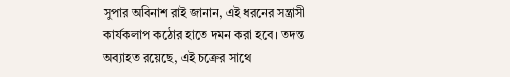সুপার অবিনাশ রাই জানান, এই ধরনের সন্ত্রাসী কার্যকলাপ কঠোর হাতে দমন করা হবে। তদন্ত অব্যাহত রয়েছে, এই চক্রের সাথে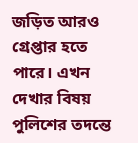জড়িত আরও গ্রেপ্তার হতে পারে। এখন দেখার বিষয় পুলিশের তদন্তে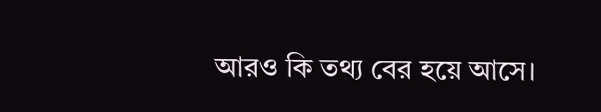আরও কি তথ্য বের হয়ে আসে।